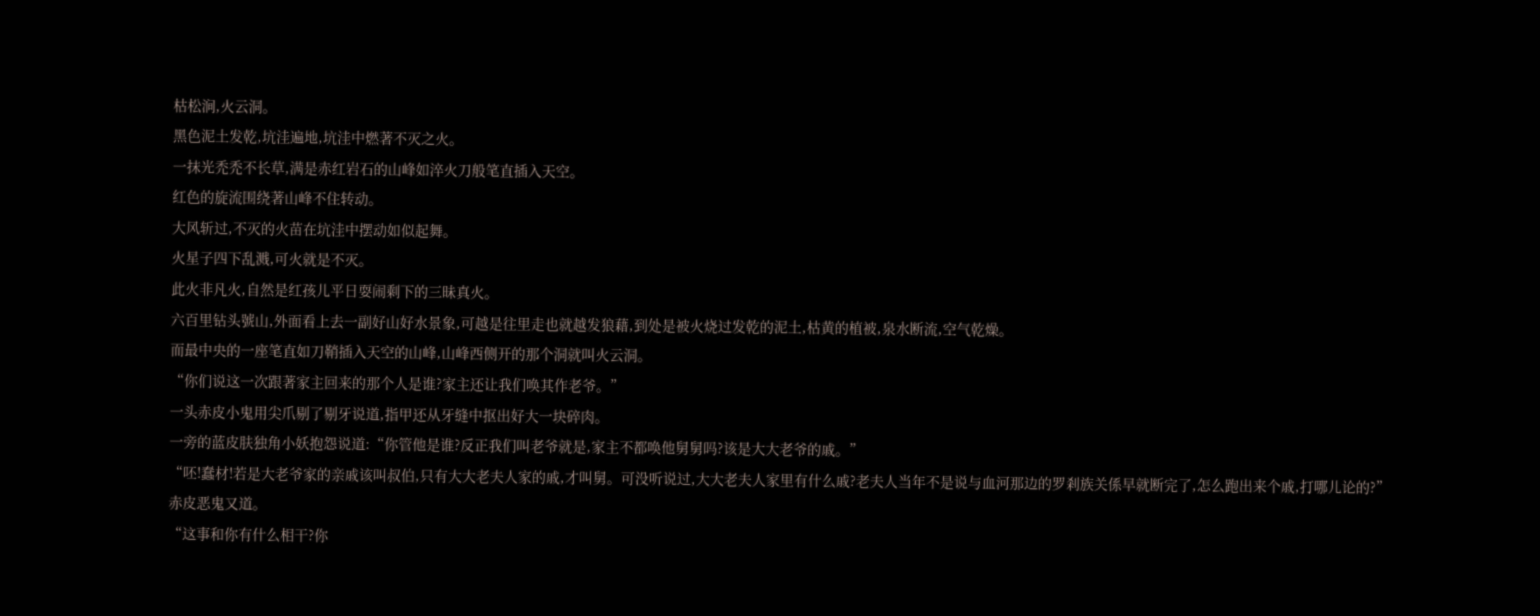枯松涧,火云洞。
黑色泥土发乾,坑洼遍地,坑洼中燃著不灭之火。
一抹光禿禿不长草,满是赤红岩石的山峰如淬火刀般笔直插入天空。
红色的旋流围绕著山峰不住转动。
大风斩过,不灭的火苗在坑洼中摆动如似起舞。
火星子四下乱溅,可火就是不灭。
此火非凡火,自然是红孩儿平日耍闹剩下的三昧真火。
六百里钻头號山,外面看上去一副好山好水景象,可越是往里走也就越发狼藉,到处是被火烧过发乾的泥土,枯黄的植被,泉水断流,空气乾燥。
而最中央的一座笔直如刀鞘插入天空的山峰,山峰西侧开的那个洞就叫火云洞。
“你们说这一次跟著家主回来的那个人是谁?家主还让我们唤其作老爷。”
一头赤皮小鬼用尖爪剔了剔牙说道,指甲还从牙缝中抠出好大一块碎肉。
一旁的蓝皮肤独角小妖抱怨说道:“你管他是谁?反正我们叫老爷就是,家主不都唤他舅舅吗?该是大大老爷的戚。”
“呸!蠢材!若是大老爷家的亲戚该叫叔伯,只有大大老夫人家的戚,才叫舅。可没听说过,大大老夫人家里有什么戚?老夫人当年不是说与血河那边的罗剎族关係早就断完了,怎么跑出来个戚,打哪儿论的?”
赤皮恶鬼又道。
“这事和你有什么相干?你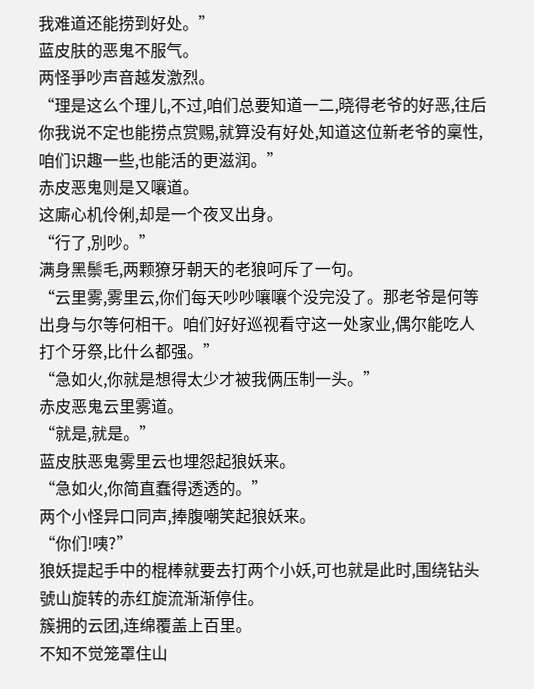我难道还能捞到好处。”
蓝皮肤的恶鬼不服气。
两怪爭吵声音越发激烈。
“理是这么个理儿,不过,咱们总要知道一二,晓得老爷的好恶,往后你我说不定也能捞点赏赐,就算没有好处,知道这位新老爷的稟性,咱们识趣一些,也能活的更滋润。”
赤皮恶鬼则是又嚷道。
这廝心机伶俐,却是一个夜叉出身。
“行了,別吵。”
满身黑鬃毛,两颗獠牙朝天的老狼呵斥了一句。
“云里雾,雾里云,你们每天吵吵嚷嚷个没完没了。那老爷是何等出身与尔等何相干。咱们好好巡视看守这一处家业,偶尔能吃人打个牙祭,比什么都强。”
“急如火,你就是想得太少才被我俩压制一头。”
赤皮恶鬼云里雾道。
“就是,就是。”
蓝皮肤恶鬼雾里云也埋怨起狼妖来。
“急如火,你简直蠢得透透的。”
两个小怪异口同声,捧腹嘲笑起狼妖来。
“你们!咦?”
狼妖提起手中的棍棒就要去打两个小妖,可也就是此时,围绕钻头號山旋转的赤红旋流渐渐停住。
簇拥的云团,连绵覆盖上百里。
不知不觉笼罩住山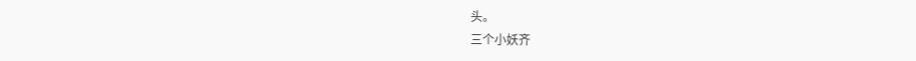头。
三个小妖齐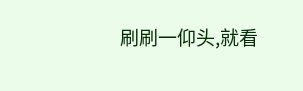刷刷一仰头,就看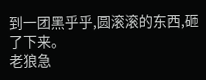到一团黑乎乎,圆滚滚的东西,砸了下来。
老狼急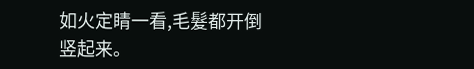如火定睛一看,毛髮都开倒竖起来。